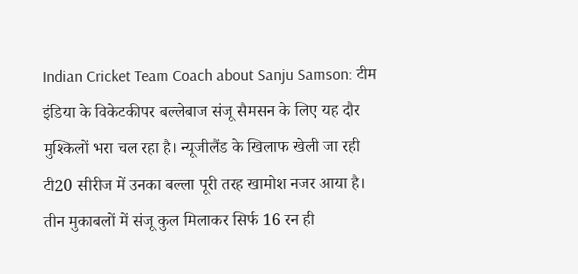Indian Cricket Team Coach about Sanju Samson: टीम इंडिया के विकेटकीपर बल्लेबाज संजू सैमसन के लिए यह दौर मुश्किलों भरा चल रहा है। न्यूजीलैंड के खिलाफ खेली जा रही टी20 सीरीज में उनका बल्ला पूरी तरह खामोश नजर आया है। तीन मुकाबलों में संजू कुल मिलाकर सिर्फ 16 रन ही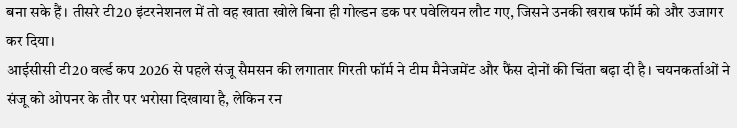बना सके हैं। तीसरे टी20 इंटरनेशनल में तो वह खाता खोले बिना ही गोल्डन डक पर पवेलियन लौट गए, जिसने उनकी खराब फॉर्म को और उजागर कर दिया।
आईसीसी टी20 वर्ल्ड कप 2026 से पहले संजू सैमसन की लगातार गिरती फॉर्म ने टीम मैनेजमेंट और फैंस दोनों की चिंता बढ़ा दी है। चयनकर्ताओं ने संजू को ओपनर के तौर पर भरोसा दिखाया है, लेकिन रन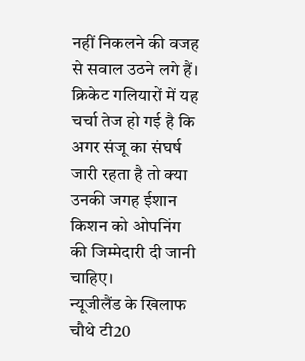नहीं निकलने की वजह से सवाल उठने लगे हैं। क्रिकेट गलियारों में यह चर्चा तेज हो गई है कि अगर संजू का संघर्ष जारी रहता है तो क्या उनकी जगह ईशान किशन को ओपनिंग की जिम्मेदारी दी जानी चाहिए।
न्यूजीलैंड के खिलाफ चौथे टी20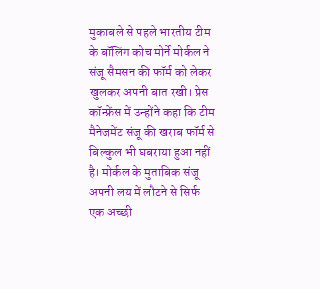मुकाबले से पहले भारतीय टीम के बॉलिंग कोच मोर्ने मोर्कल ने संजू सैमसन की फॉर्म को लेकर खुलकर अपनी बात रखी। प्रेस कॉन्फ्रेंस में उन्होंने कहा कि टीम मैनेजमेंट संजू की खराब फॉर्म से बिल्कुल भी घबराया हुआ नहीं है। मोर्कल के मुताबिक संजू अपनी लय में लौटने से सिर्फ एक अच्छी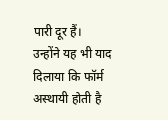पारी दूर हैं। उन्होंने यह भी याद दिलाया कि फॉर्म अस्थायी होती है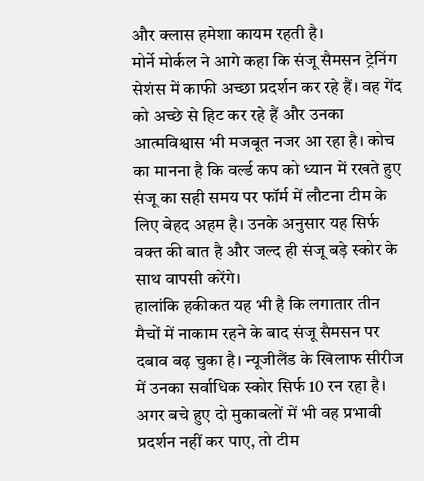और क्लास हमेशा कायम रहती है।
मोर्ने मोर्कल ने आगे कहा कि संजू सैमसन ट्रेनिंग सेशंस में काफी अच्छा प्रदर्शन कर रहे हैं। वह गेंद को अच्छे से हिट कर रहे हैं और उनका आत्मविश्वास भी मजबूत नजर आ रहा है। कोच का मानना है कि वर्ल्ड कप को ध्यान में रखते हुए संजू का सही समय पर फॉर्म में लौटना टीम के लिए बेहद अहम है। उनके अनुसार यह सिर्फ वक्त की बात है और जल्द ही संजू बड़े स्कोर के साथ वापसी करेंगे।
हालांकि हकीकत यह भी है कि लगातार तीन मैचों में नाकाम रहने के बाद संजू सैमसन पर दबाव बढ़ चुका है। न्यूजीलैंड के खिलाफ सीरीज में उनका सर्वाधिक स्कोर सिर्फ 10 रन रहा है। अगर बचे हुए दो मुकाबलों में भी वह प्रभावी प्रदर्शन नहीं कर पाए, तो टीम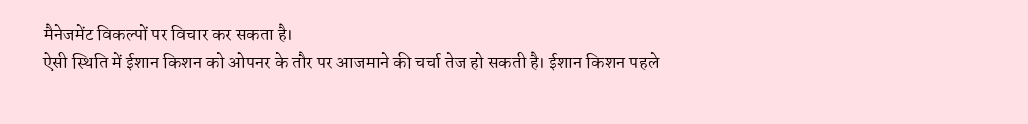मैनेजमेंट विकल्पों पर विचार कर सकता है।
ऐसी स्थिति में ईशान किशन को ओपनर के तौर पर आजमाने की चर्चा तेज हो सकती है। ईशान किशन पहले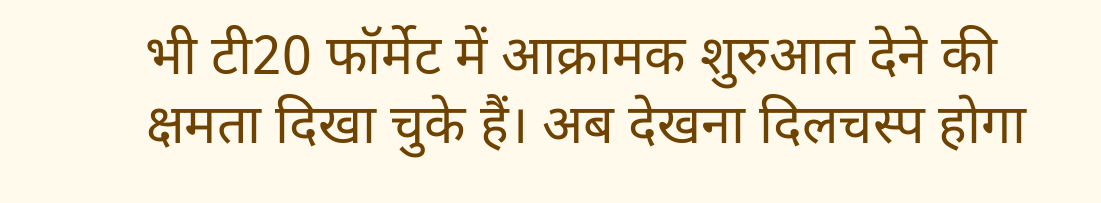भी टी20 फॉर्मेट में आक्रामक शुरुआत देने की क्षमता दिखा चुके हैं। अब देखना दिलचस्प होगा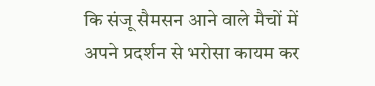कि संजू सैमसन आने वाले मैचों में अपने प्रदर्शन से भरोसा कायम कर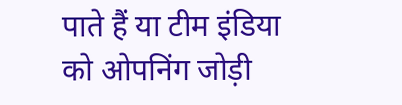पाते हैं या टीम इंडिया को ओपनिंग जोड़ी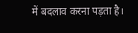में बदलाव करना पड़ता है।